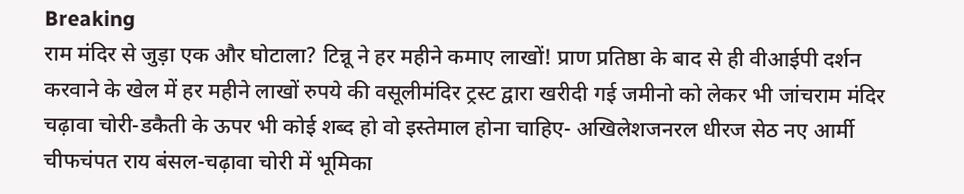Breaking
राम मंदिर से जुड़ा एक और घोटाला? टिन्नू ने हर महीने कमाए लाखों! प्राण प्रतिष्ठा के बाद से ही वीआईपी दर्शन करवाने के खेल में हर महीने लाखों रुपये की वसूलीमंदिर ट्रस्ट द्वारा खरीदी गई जमीनो को लेकर भी जांचराम मंदिर चढ़ावा चोरी-डकैती के ऊपर भी कोई शब्द हो वो इस्तेमाल होना चाहिए- अखिलेशजनरल धीरज सेठ नए आर्मी चीफचंपत राय बंसल-चढ़ावा चोरी में भूमिका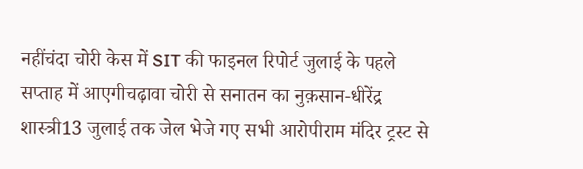नहींचंदा चोरी केस में SIT की फाइनल रिपोर्ट जुलाई के पहले सप्ताह में आएगीचढ़ावा चोरी से सनातन का नुक़सान-धीरेंद्र शास्त्री13 जुलाई तक जेल भेजे गए सभी आरोपीराम मंदिर ट्रस्ट से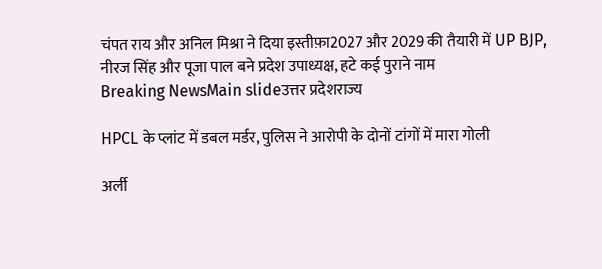चंपत राय और अनिल मिश्रा ने दिया इस्तीफ़ा2027 और 2029 की तैयारी में UP BJP, नीरज सिंह और पूजा पाल बने प्रदेश उपाध्यक्ष, हटे कई पुराने नाम
Breaking NewsMain slideउत्तर प्रदेशराज्य

HPCL के प्लांट में डबल मर्डर, पुलिस ने आरोपी के दोनों टांगों में मारा गोली

अर्ली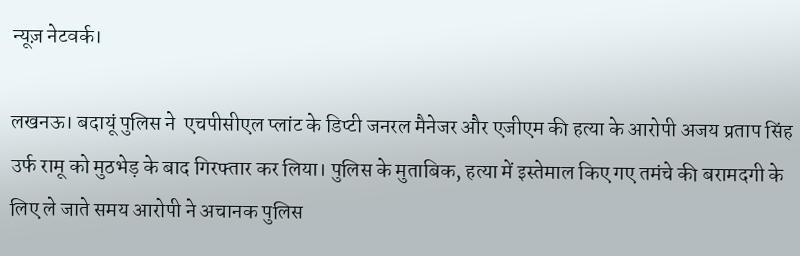न्यूज़ नेटवर्क।

लखनऊ। बदायूं पुलिस ने  एचपीसीएल प्लांट के डिप्टी जनरल मैनेजर और एजीएम की हत्या के आरोपी अजय प्रताप सिंह उर्फ रामू को मुठभेड़ के बाद गिरफ्तार कर लिया। पुलिस के मुताबिक, हत्या में इस्तेमाल किए गए तमंचे की बरामदगी के लिए ले जाते समय आरोपी ने अचानक पुलिस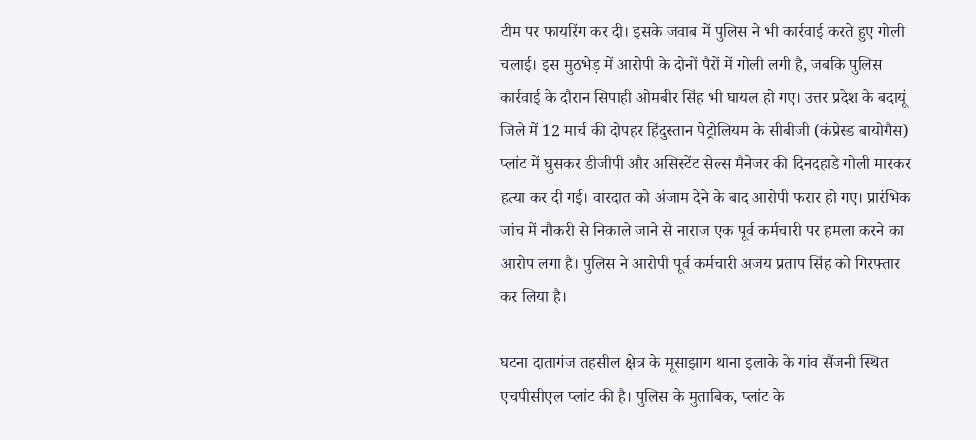टीम पर फायरिंग कर दी। इसके जवाब में पुलिस ने भी कार्रवाई करते हुए गोली चलाई। इस मुठभेड़ में आरोपी के दोनों पैरों में गोली लगी है, जबकि पुलिस कार्रवाई के दौरान सिपाही ओमबीर सिंह भी घायल हो गए। उत्तर प्रदेश के बदायूं जिले में 12 मार्च की दोपहर हिंदुस्तान पेट्रोलियम के सीबीजी (कंप्रेस्ड बायोगैस) प्लांट में घुसकर डीजीपी और असिस्टेंट सेल्स मैनेजर की दिनदहाडे गोली मारकर हत्या कर दी गई। वारदात को अंजाम देने के बाद आरोपी फरार हो गए। प्रारंभिक जांच में नौकरी से निकाले जाने से नाराज एक पूर्व कर्मचारी पर हमला करने का आरोप लगा है। पुलिस ने आरोपी पूर्व कर्मचारी अजय प्रताप सिंह को गिरफ्तार कर लिया है।

घटना दातागंज तहसील क्षेत्र के मूसाझाग थाना इलाके के गांव सैंजनी स्थित एचपीसीएल प्लांट की है। पुलिस के मुताबिक, प्लांट के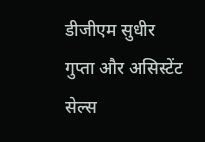डीजीएम सुधीर गुप्ता और असिस्टेंट सेल्स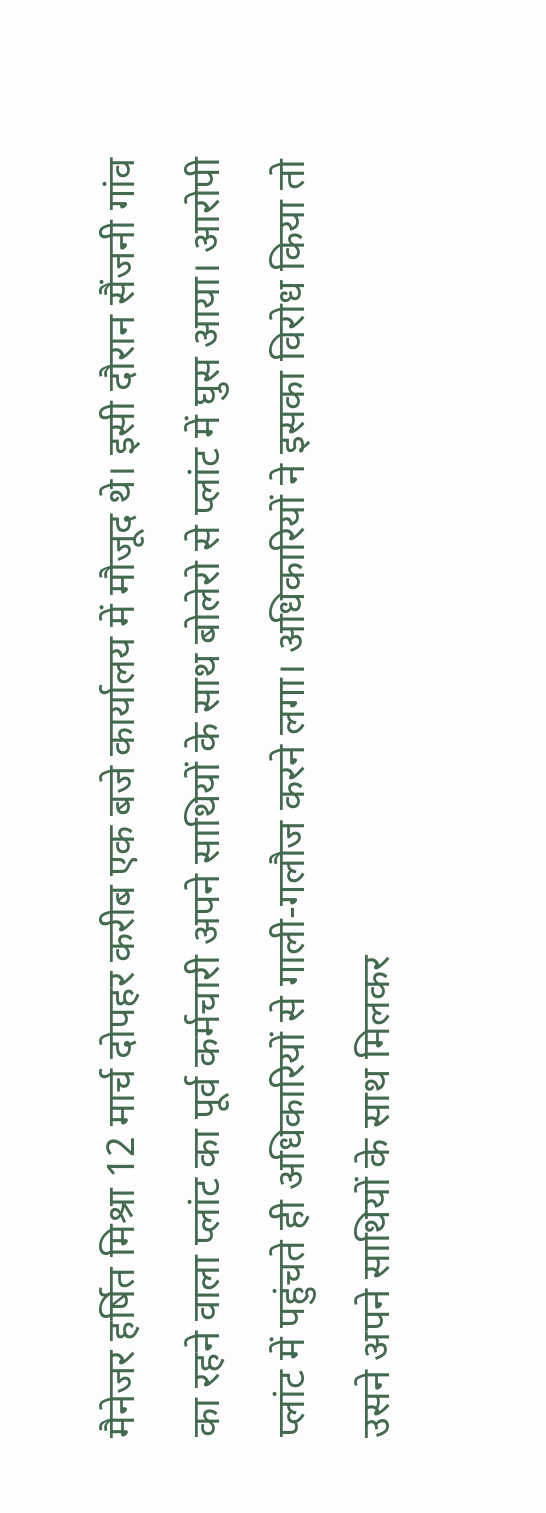मैनेजर हर्षित मिश्रा 12 मार्च दोपहर करीब एक बजे कार्यालय में मौजूद थे। इसी दौरान सैंजनी गांव का रहने वाला प्लांट का पूर्व कर्मचारी अपने साथियों के साथ बोलेरो से प्लांट में घुस आया। आरोपी प्लांट में पहुंचते ही अधिकारियों से गाली-गलौज करने लगा। अधिकारियों ने इसका विरोध किया तो उसने अपने साथियों के साथ मिलकर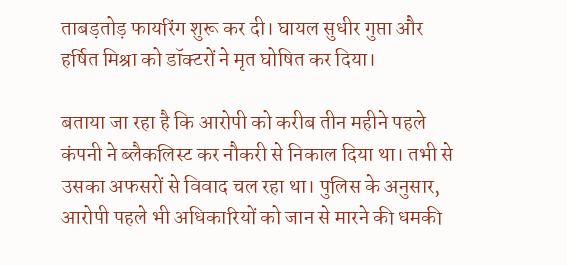ताबड़‌तोड़ फायरिंग शुरू कर दी। घायल सुधीर गुप्ता और हर्षित मिश्रा को डॉक्टरों ने मृत घोषित कर दिया।

बताया जा रहा है कि आरोपी को करीब तीन महीने पहले कंपनी ने ब्लैकलिस्ट कर नौकरी से निकाल दिया था। तभी से उसका अफसरों से विवाद चल रहा था। पुलिस के अनुसार, आरोपी पहले भी अधिकारियों को जान से मारने की धमकी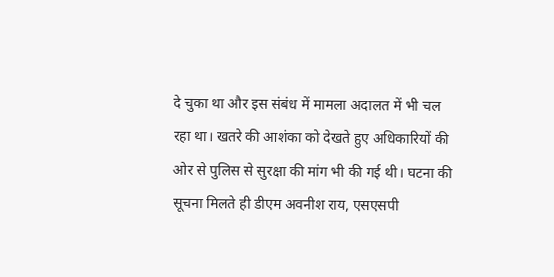दे चुका था और इस संबंध में मामला अदालत में भी चल रहा था। खतरे की आशंका को देखते हुए अधिकारियों की ओर से पुलिस से सुरक्षा की मांग भी की गई थी। घटना की सूचना मिलते ही डीएम अवनीश राय, एसएसपी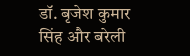डॉ. बृजेश कुमार सिंह और बरेली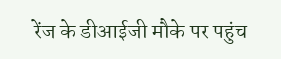रेंज के डीआईजी मौके पर पहुंच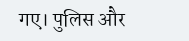गए। पुलिस और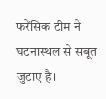फरेंसिक टीम ने घटनास्थल से सबूत जुटाए है।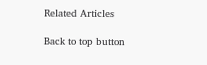Related Articles

Back to top button